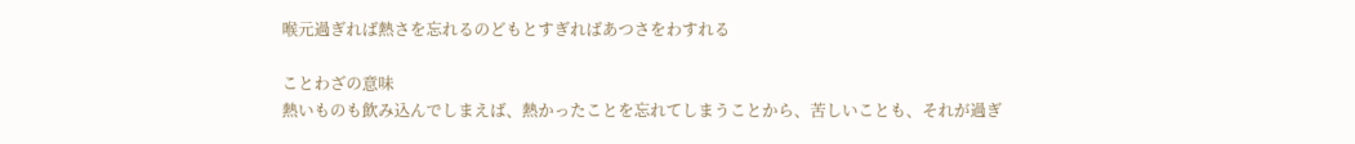喉元過ぎれば熱さを忘れるのどもとすぎればあつさをわすれる

ことわざの意味
熱いものも飲み込んでしまえば、熱かったことを忘れてしまうことから、苦しいことも、それが過ぎ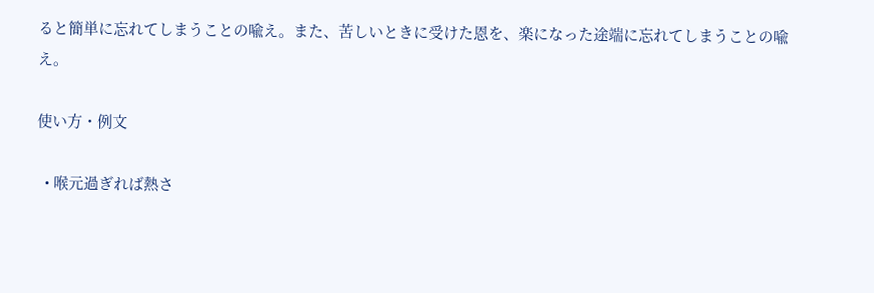ると簡単に忘れてしまうことの喩え。また、苦しいときに受けた恩を、楽になった途端に忘れてしまうことの喩え。

使い方・例文

  • 喉元過ぎれば熱さ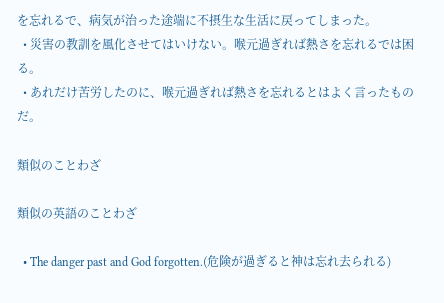を忘れるで、病気が治った途端に不摂生な生活に戻ってしまった。
  • 災害の教訓を風化させてはいけない。喉元過ぎれば熱さを忘れるでは困る。
  • あれだけ苦労したのに、喉元過ぎれば熱さを忘れるとはよく言ったものだ。

類似のことわざ

類似の英語のことわざ

  • The danger past and God forgotten.(危険が過ぎると神は忘れ去られる)